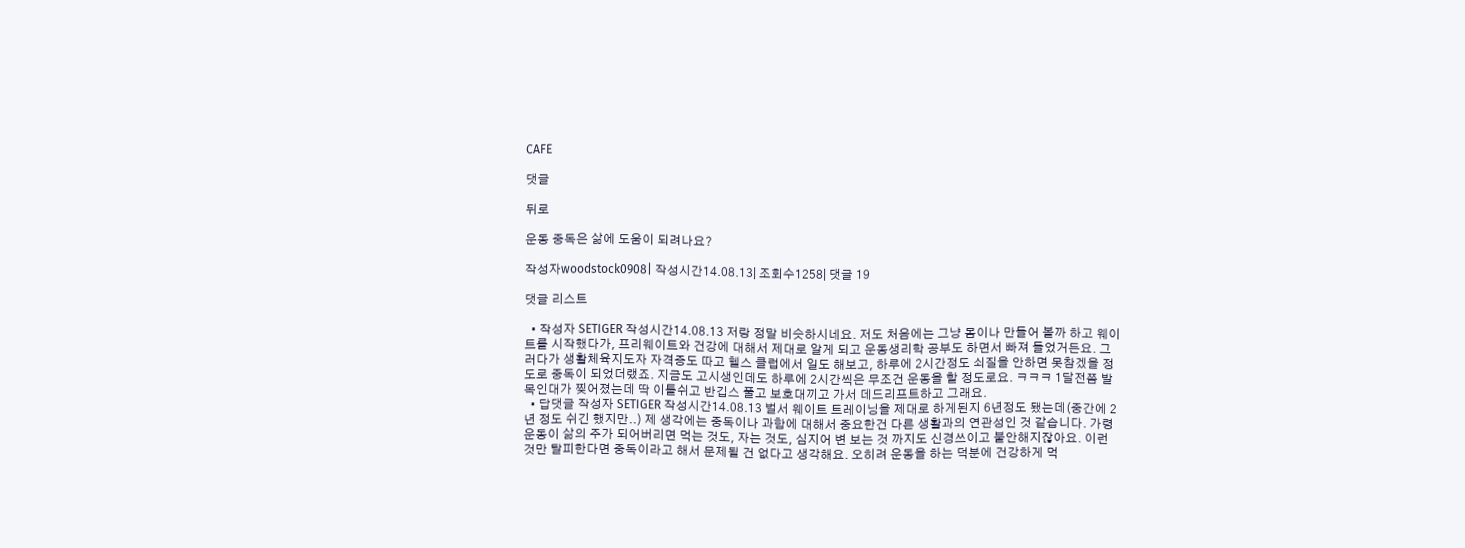CAFE

댓글

뒤로

운동 중독은 삶에 도움이 되려나요?

작성자woodstock0908| 작성시간14.08.13| 조회수1258| 댓글 19

댓글 리스트

  • 작성자 SETIGER 작성시간14.08.13 저랑 정말 비슷하시네요. 저도 처음에는 그냥 몸이나 만들어 볼까 하고 웨이트를 시작했다가, 프리웨이트와 건강에 대해서 제대로 알게 되고 운동생리학 공부도 하면서 빠져 들었거든요. 그러다가 생활체육지도자 자격증도 따고 헬스 클럽에서 일도 해보고, 하루에 2시간정도 쇠질을 안하면 못참겠을 정도로 중독이 되었더랬죠. 지금도 고시생인데도 하루에 2시간씩은 무조건 운동을 할 정도로요. ㅋㅋㅋ 1달전쯤 발목인대가 찢어졌는데 딱 이틀쉬고 반깁스 풀고 보호대끼고 가서 데드리프트하고 그래요.
  • 답댓글 작성자 SETIGER 작성시간14.08.13 벌서 웨이트 트레이닝을 제대로 하게된지 6년정도 됐는데(중간에 2년 정도 쉬긴 했지만..) 제 생각에는 중독이나 과함에 대해서 중요한건 다른 생활과의 연관성인 것 같습니다. 가령 운동이 삶의 주가 되어버리면 먹는 것도, 자는 것도, 심지어 변 보는 것 까지도 신경쓰이고 불안해지잖아요. 이런 것만 탈피한다면 중독이라고 해서 문제될 건 없다고 생각해요. 오히려 운동을 하는 덕분에 건강하게 먹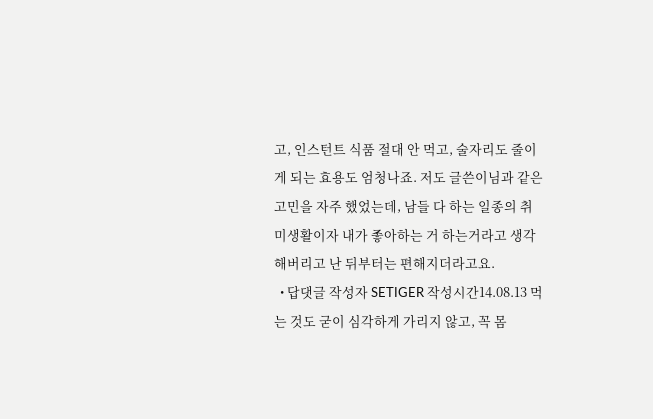고, 인스턴트 식품 절대 안 먹고, 술자리도 줄이게 되는 효용도 엄청나죠. 저도 글쓴이님과 같은 고민을 자주 했었는데, 남들 다 하는 일종의 취미생활이자 내가 좋아하는 거 하는거라고 생각해버리고 난 뒤부터는 편해지더라고요.
  • 답댓글 작성자 SETIGER 작성시간14.08.13 먹는 것도 굳이 심각하게 가리지 않고, 꼭 몸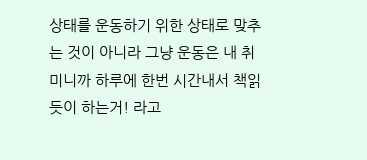상태를 운동하기 위한 상태로 맞추는 것이 아니라 그냥 운동은 내 취미니까 하루에 한번 시간내서 책읽듯이 하는거! 라고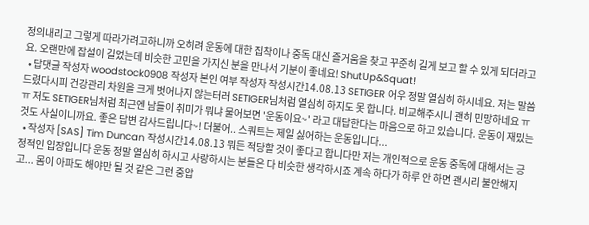정의내리고 그렇게 따라가려고하니까 오히려 운동에 대한 집착이나 중독 대신 즐거움을 찾고 꾸준히 길게 보고 할 수 있게 되더라고요. 오랜만에 잡설이 길었는데 비슷한 고민을 가지신 분을 만나서 기분이 좋네요! ShutUp&Squat!
  • 답댓글 작성자 woodstock0908 작성자 본인 여부 작성자 작성시간14.08.13 SETIGER 어우 정말 열심히 하시네요. 저는 말씀드렸다시피 건강관리 차원을 크게 벗어나지 않는터러 SETIGER님처럼 열심히 하지도 못 합니다. 비교해주시니 괜히 민망하네요 ㅠ ㅠ 저도 SETIGER님처럼 최근엔 남들이 취미가 뭐냐 물어보면 '운동이요~' 라고 대답한다는 마음으로 하고 있습니다. 운동이 재밌는 것도 사실이니까요. 좋은 답변 감사드립니다~! 더불어.. 스쿼트는 제일 싫어하는 운동입니다...
  • 작성자 [SAS] Tim Duncan 작성시간14.08.13 뭐든 적당할 것이 좋다고 합니다만 저는 개인적으로 운동 중독에 대해서는 긍정적인 입장입니다 운동 정말 열심히 하시고 사랑하시는 분들은 다 비슷한 생각하시죠 계속 하다가 하루 안 하면 괜시리 불안해지고... 몸이 아파도 해야만 될 것 같은 그런 중압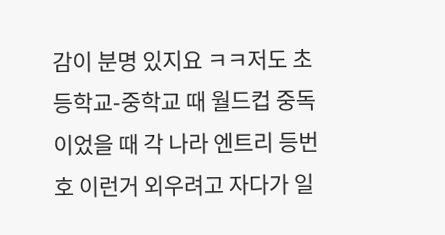감이 분명 있지요 ㅋㅋ저도 초등학교-중학교 때 월드컵 중독이었을 때 각 나라 엔트리 등번호 이런거 외우려고 자다가 일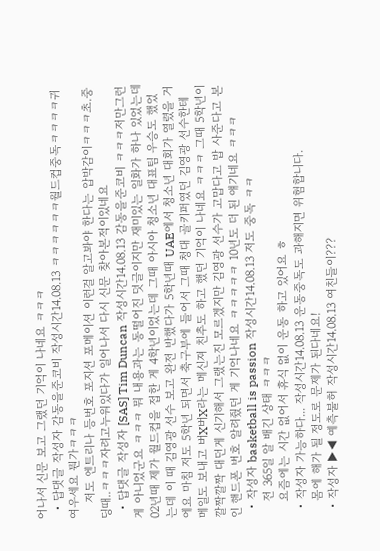어나서 신문 보고 그랬던 기억이 나네요 ㅋㅋㅋ
  • 답댓글 작성자 감동을준코비 작성시간14.08.13 ㅋㅋㅋㅋㅋㅋ월드컵중독ㅋㅋㅋㅋ귀여우세요 뭔가ㅋㅋㅋ
    저도 엔트리나 등번호 포지션 포메이션 이런걸 알고봐야 한다는 압박감이ㅋㅋㅋ초.중딩때..ㅋㅋㅋ자려고누워있다가 일어나서 다시 신문 찾아본적이있네요
  • 답댓글 작성자 [SAS] Tim Duncan 작성시간14.08.13 감동을준코비 ㅋㅋㅋ저만그런게 아니었군요 ㅋㅋㅋ 뭐 내용과는 동떨어진 덧글이지만 재미있는 일화가 하나 있었는데 02년때 제가 월드컵을 접한 게 4학년이었는데 그때 아시아 청소년 대표팀 우승도 했었는데 이 때 김영광 선수 보고 완전 반했다가 5학년때 UAE에서 청소년 대회가 열렸을 거에요 마침 저도 5학년 되면서 축구부에 들어서 그때 청대 골키퍼였던 김영광 선수한테 메일도 보내고 버X버X라는 메신져 친추도 하고 했던 기억이 나네요 ㅋㅋㅋ 그때 5학년이 깔짝깔짝 대던게 신기해서 그랬는진 모르겠지만 김영광 선수가 고맙다고 밥 사준다고 본인 핸드폰 번호 알려줬던 게 기억나네요 ㅋㅋㅋㅋㅋ 10년도 더 된 얘기네요 ㅋㅋㅋ
  • 작성자 basketball is passion 작성시간14.08.13 저도 중독 ㅋㅋ
    전 365일 알 배긴 상태 ㅋㅋㅋ
    요즘에는 시간 없어서 휴식 없이 운동 하고 있어요 ㅎ
  • 작성자 가능하다... 작성시간14.08.13 운동중독도 과해지면 위험합니다.
    몸에 해가 될 정도로 문제가 된다네요!
  • 작성자 ▶◀ 예측불허 작성시간14.08.13 여친들이???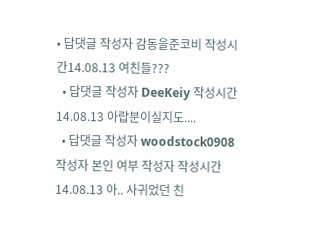• 답댓글 작성자 감동을준코비 작성시간14.08.13 여친들???
  • 답댓글 작성자 DeeKeiy 작성시간14.08.13 아랍분이실지도....
  • 답댓글 작성자 woodstock0908 작성자 본인 여부 작성자 작성시간14.08.13 아.. 사귀었던 친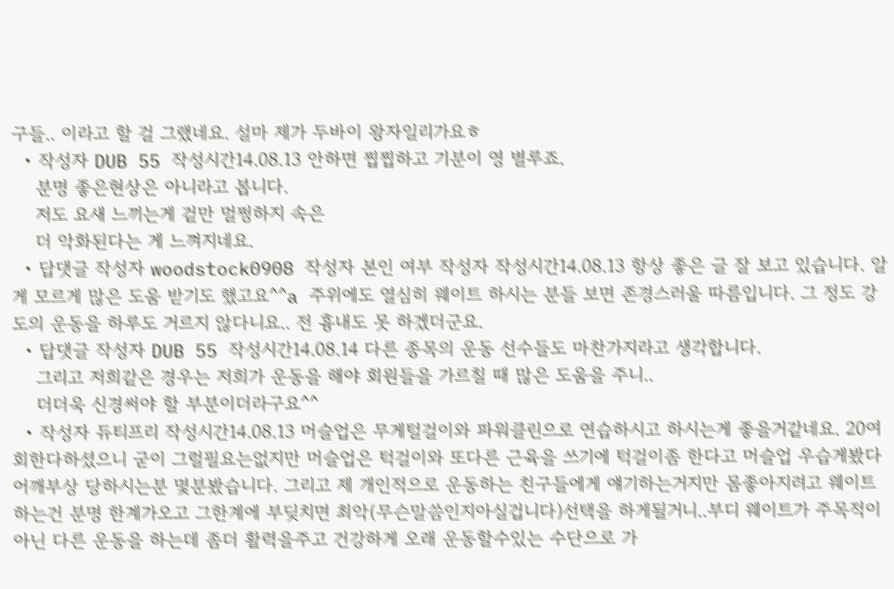구들.. 이라고 할 걸 그랬네요. 설마 제가 두바이 왕자일리가요ㅎ
  • 작성자 DUB 55 작성시간14.08.13 안하면 찝찝하고 기분이 영 별루죠.
    분명 좋은현상은 아니라고 봅니다.
    저도 요새 느끼는게 겉만 멀쩡하지 속은
    더 악화된다는 게 느껴지네요.
  • 답댓글 작성자 woodstock0908 작성자 본인 여부 작성자 작성시간14.08.13 항상 좋은 글 잘 보고 있습니다. 알게 모르게 많은 도움 받기도 했고요^^a 주위에도 열심히 웨이트 하시는 분들 보면 존경스러울 따름입니다. 그 정도 강도의 운동을 하루도 거르지 않다니요.. 전 흉내도 못 하겠더군요.
  • 답댓글 작성자 DUB 55 작성시간14.08.14 다른 종목의 운동 선수들도 마찬가지라고 생각합니다.
    그리고 저희같은 경우는 저희가 운동을 해야 회원들을 가르칠 때 많은 도움을 주니..
    더더욱 신경써야 할 부분이더라구요^^
  • 작성자 듀티프리 작성시간14.08.13 머슬업은 무게털걸이와 파워클린으로 연습하시고 하시는게 좋을거같네요. 20여회한다하셨으니 굳이 그럴필요는없지만 머슬업은 턱걸이와 또다른 근육을 쓰기에 턱걸이좀 한다고 머슬업 우습게봤다 어깨부상 당하시는분 몇분봤습니다. 그리고 제 개인적으로 운동하는 친구들에게 얘기하는거지만 몸좋아지려고 웨이트하는건 분명 한계가오고 그한계에 부딪치면 최악(무슨말씀인지아실겁니다)선택을 하게될거니..부디 웨이트가 주목적이아닌 다른 운동을 하는데 좀더 활력을주고 건강하게 오래 운동할수있는 수단으로 가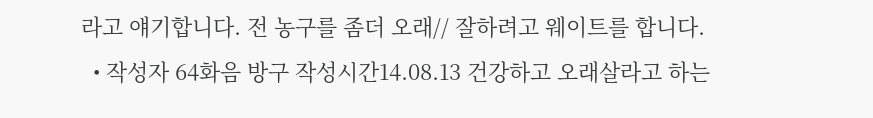라고 얘기합니다. 전 농구를 좀더 오래// 잘하려고 웨이트를 합니다.
  • 작성자 64화음 방구 작성시간14.08.13 건강하고 오래살라고 하는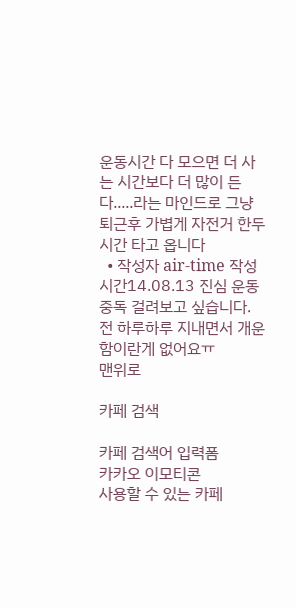운동시간 다 모으면 더 사는 시간보다 더 많이 든다.....라는 마인드로 그냥 퇴근후 가볍게 자전거 한두시간 타고 옵니다
  • 작성자 air-time 작성시간14.08.13 진심 운동중독 걸려보고 싶습니다. 전 하루하루 지내면서 개운함이란게 없어요ㅠ
맨위로

카페 검색

카페 검색어 입력폼
카카오 이모티콘
사용할 수 있는 카페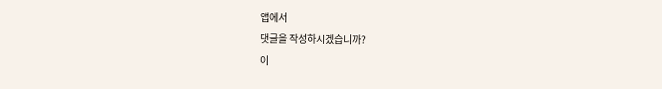앱에서
댓글을 작성하시겠습니까?
이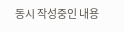동시 작성중인 내용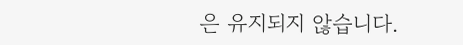은 유지되지 않습니다.